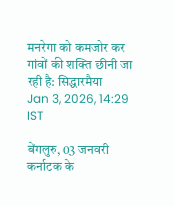मनरेगा को कमजोर कर गांवों की शक्ति छीनी जा रही है: सिद्धारमैया
Jan 3, 2026, 14:29 IST

बेंगलुरु, 03 जनवरी कर्नाटक के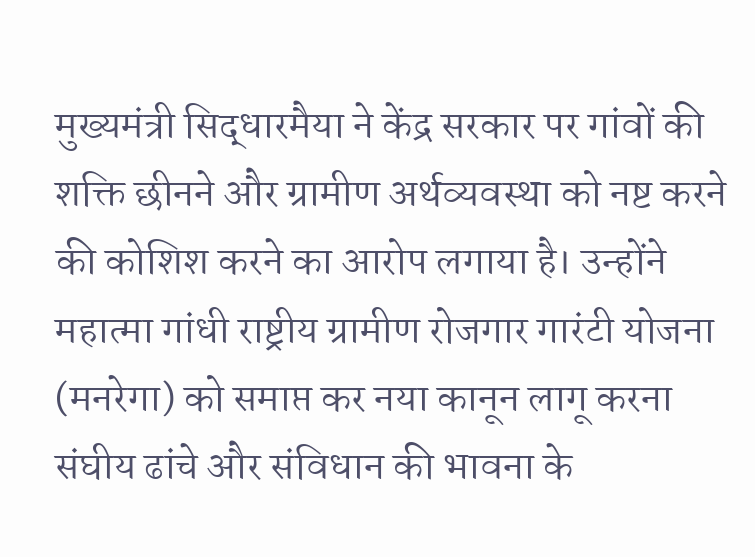मुख्यमंत्री सिद्धारमैया ने केंद्र सरकार पर गांवों की शक्ति छीनने और ग्रामीण अर्थव्यवस्था को नष्ट करने की कोशिश करने का आरोप लगाया है। उन्होंने महात्मा गांधी राष्ट्रीय ग्रामीण रोजगार गारंटी योजना (मनरेगा) को समाप्त कर नया कानून लागू करना संघीय ढांचे और संविधान की भावना के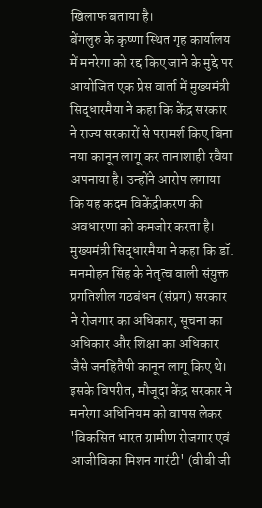खिलाफ बताया है।
बेंगलुरु के कृष्णा स्थित गृह कार्यालय में मनरेगा को रद्द किए जाने के मुद्दे पर आयोजित एक प्रेस वार्ता में मुख्यमंत्री सिद्धारमैया ने कहा कि केंद्र सरकार ने राज्य सरकारों से परामर्श किए बिना नया कानून लागू कर तानाशाही रवैया अपनाया है। उन्होंने आरोप लगाया कि यह कदम विकेंद्रीकरण की अवधारणा को कमजोर करता है।
मुख्यमंत्री सिद्धारमैया ने कहा कि डॉ. मनमोहन सिंह के नेतृत्व वाली संयुक्त प्रगतिशील गठबंधन (संप्रग) सरकार ने रोजगार का अधिकार, सूचना का अधिकार और शिक्षा का अधिकार जैसे जनहितैषी कानून लागू किए थे। इसके विपरीत, मौजूदा केंद्र सरकार ने मनरेगा अधिनियम को वापस लेकर 'विकसित भारत ग्रामीण रोजगार एवं आजीविका मिशन गारंटी' (वीबी जी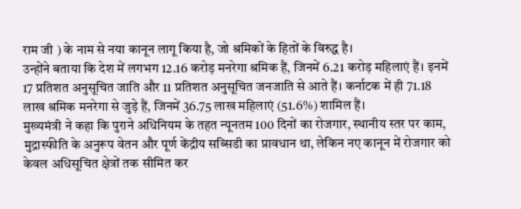राम जी ) के नाम से नया कानून लागू किया है, जो श्रमिकों के हितों के विरुद्ध है।
उन्होंने बताया कि देश में लगभग 12.16 करोड़ मनरेगा श्रमिक हैं, जिनमें 6.21 करोड़ महिलाएं हैं। इनमें 17 प्रतिशत अनुसूचित जाति और 11 प्रतिशत अनुसूचित जनजाति से आते हैं। कर्नाटक में ही 71.18 लाख श्रमिक मनरेगा से जुड़े हैं, जिनमें 36.75 लाख महिलाएं (51.6%) शामिल हैं।
मुख्यमंत्री ने कहा कि पुराने अधिनियम के तहत न्यूनतम 100 दिनों का रोजगार, स्थानीय स्तर पर काम, मुद्रास्फीति के अनुरूप वेतन और पूर्ण केंद्रीय सब्सिडी का प्रावधान था, लेकिन नए कानून में रोजगार को केवल अधिसूचित क्षेत्रों तक सीमित कर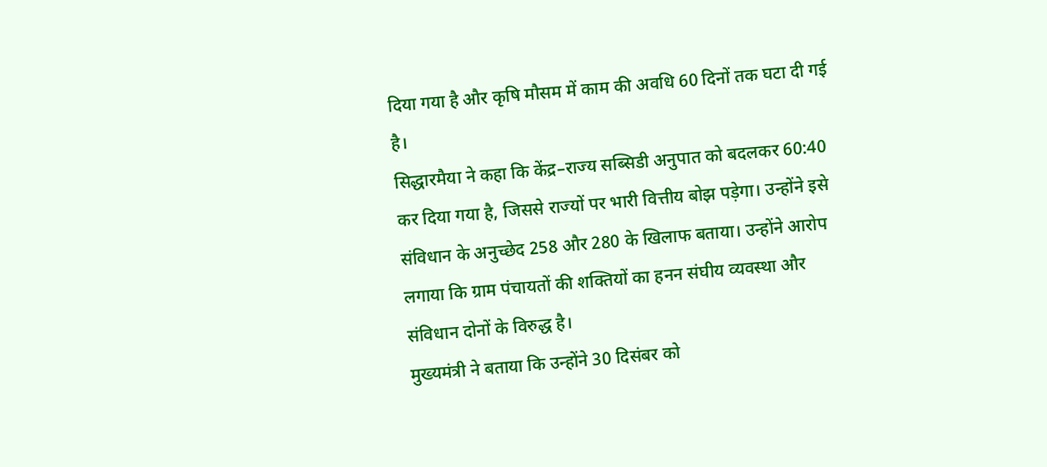दिया गया है और कृषि मौसम में काम की अवधि 60 दिनों तक घटा दी गई है।
सिद्धारमैया ने कहा कि केंद्र–राज्य सब्सिडी अनुपात को बदलकर 60:40 कर दिया गया है, जिससे राज्यों पर भारी वित्तीय बोझ पड़ेगा। उन्होंने इसे संविधान के अनुच्छेद 258 और 280 के खिलाफ बताया। उन्होंने आरोप लगाया कि ग्राम पंचायतों की शक्तियों का हनन संघीय व्यवस्था और संविधान दोनों के विरुद्ध है।
मुख्यमंत्री ने बताया कि उन्होंने 30 दिसंबर को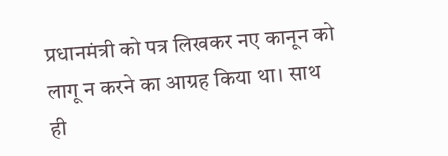प्रधानमंत्री को पत्र लिखकर नए कानून को लागू न करने का आग्रह किया था। साथ ही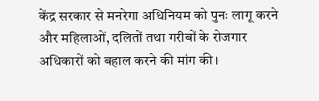केंद्र सरकार से मनरेगा अधिनियम को पुनः लागू करने और महिलाओं, दलितों तथा गरीबों के रोजगार अधिकारों को बहाल करने की मांग की।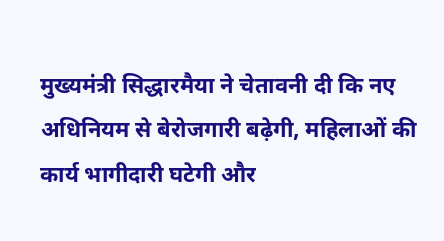मुख्यमंत्री सिद्धारमैया ने चेतावनी दी कि नए अधिनियम से बेरोजगारी बढ़ेगी, महिलाओं की कार्य भागीदारी घटेगी और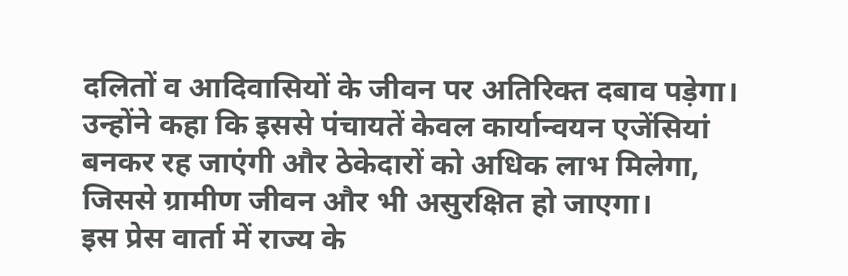दलितों व आदिवासियों के जीवन पर अतिरिक्त दबाव पड़ेगा। उन्होंने कहा कि इससे पंचायतें केवल कार्यान्वयन एजेंसियां बनकर रह जाएंगी और ठेकेदारों को अधिक लाभ मिलेगा, जिससे ग्रामीण जीवन और भी असुरक्षित हो जाएगा।
इस प्रेस वार्ता में राज्य के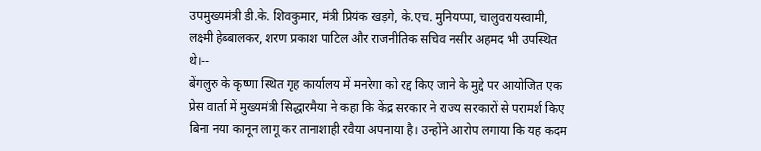उपमुख्यमंत्री डी.के. शिवकुमार, मंत्री प्रियंक खड़गे, के.एच. मुनियप्पा, चालुवरायस्वामी, लक्ष्मी हेब्बालकर, शरण प्रकाश पाटिल और राजनीतिक सचिव नसीर अहमद भी उपस्थित थे।--
बेंगलुरु के कृष्णा स्थित गृह कार्यालय में मनरेगा को रद्द किए जाने के मुद्दे पर आयोजित एक प्रेस वार्ता में मुख्यमंत्री सिद्धारमैया ने कहा कि केंद्र सरकार ने राज्य सरकारों से परामर्श किए बिना नया कानून लागू कर तानाशाही रवैया अपनाया है। उन्होंने आरोप लगाया कि यह कदम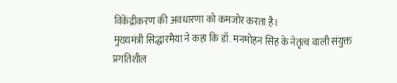विकेंद्रीकरण की अवधारणा को कमजोर करता है।
मुख्यमंत्री सिद्धारमैया ने कहा कि डॉ. मनमोहन सिंह के नेतृत्व वाली संयुक्त प्रगतिशील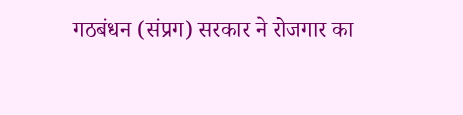गठबंधन (संप्रग) सरकार ने रोजगार का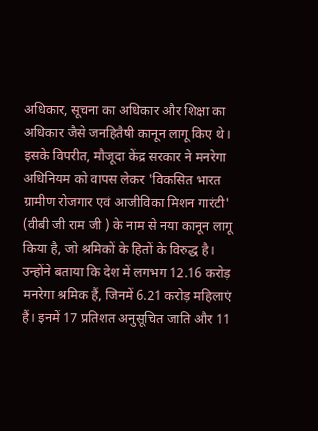अधिकार, सूचना का अधिकार और शिक्षा का अधिकार जैसे जनहितैषी कानून लागू किए थे। इसके विपरीत, मौजूदा केंद्र सरकार ने मनरेगा अधिनियम को वापस लेकर 'विकसित भारत ग्रामीण रोजगार एवं आजीविका मिशन गारंटी' (वीबी जी राम जी ) के नाम से नया कानून लागू किया है, जो श्रमिकों के हितों के विरुद्ध है।
उन्होंने बताया कि देश में लगभग 12.16 करोड़ मनरेगा श्रमिक हैं, जिनमें 6.21 करोड़ महिलाएं हैं। इनमें 17 प्रतिशत अनुसूचित जाति और 11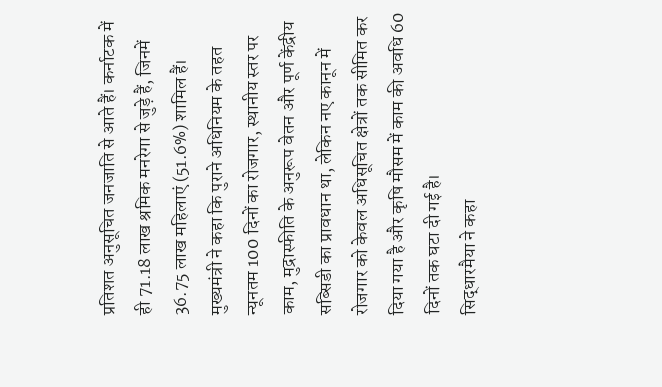प्रतिशत अनुसूचित जनजाति से आते हैं। कर्नाटक में ही 71.18 लाख श्रमिक मनरेगा से जुड़े हैं, जिनमें 36.75 लाख महिलाएं (51.6%) शामिल हैं।
मुख्यमंत्री ने कहा कि पुराने अधिनियम के तहत न्यूनतम 100 दिनों का रोजगार, स्थानीय स्तर पर काम, मुद्रास्फीति के अनुरूप वेतन और पूर्ण केंद्रीय सब्सिडी का प्रावधान था, लेकिन नए कानून में रोजगार को केवल अधिसूचित क्षेत्रों तक सीमित कर दिया गया है और कृषि मौसम में काम की अवधि 60 दिनों तक घटा दी गई है।
सिद्धारमैया ने कहा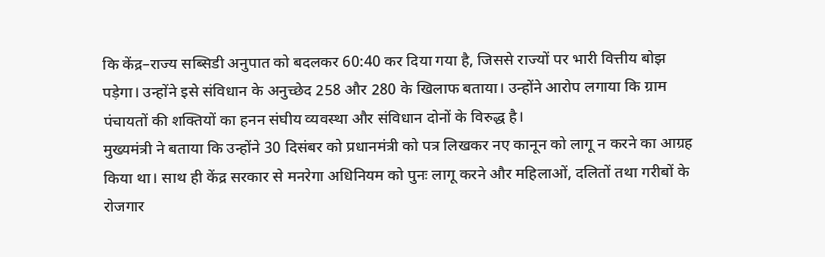कि केंद्र–राज्य सब्सिडी अनुपात को बदलकर 60:40 कर दिया गया है, जिससे राज्यों पर भारी वित्तीय बोझ पड़ेगा। उन्होंने इसे संविधान के अनुच्छेद 258 और 280 के खिलाफ बताया। उन्होंने आरोप लगाया कि ग्राम पंचायतों की शक्तियों का हनन संघीय व्यवस्था और संविधान दोनों के विरुद्ध है।
मुख्यमंत्री ने बताया कि उन्होंने 30 दिसंबर को प्रधानमंत्री को पत्र लिखकर नए कानून को लागू न करने का आग्रह किया था। साथ ही केंद्र सरकार से मनरेगा अधिनियम को पुनः लागू करने और महिलाओं, दलितों तथा गरीबों के रोजगार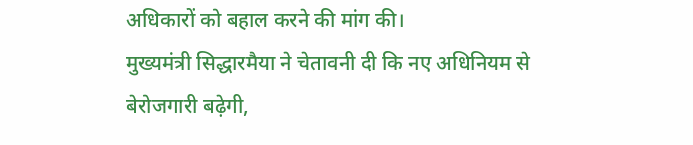अधिकारों को बहाल करने की मांग की।
मुख्यमंत्री सिद्धारमैया ने चेतावनी दी कि नए अधिनियम से बेरोजगारी बढ़ेगी,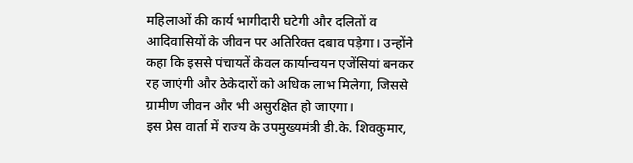महिलाओं की कार्य भागीदारी घटेगी और दलितों व आदिवासियों के जीवन पर अतिरिक्त दबाव पड़ेगा। उन्होंने कहा कि इससे पंचायतें केवल कार्यान्वयन एजेंसियां बनकर रह जाएंगी और ठेकेदारों को अधिक लाभ मिलेगा, जिससे ग्रामीण जीवन और भी असुरक्षित हो जाएगा।
इस प्रेस वार्ता में राज्य के उपमुख्यमंत्री डी.के. शिवकुमार,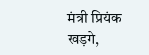मंत्री प्रियंक खड़गे,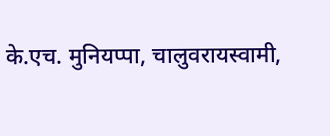के.एच. मुनियप्पा, चालुवरायस्वामी,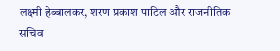लक्ष्मी हेब्बालकर, शरण प्रकाश पाटिल और राजनीतिक सचिव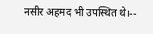नसीर अहमद भी उपस्थित थे।--